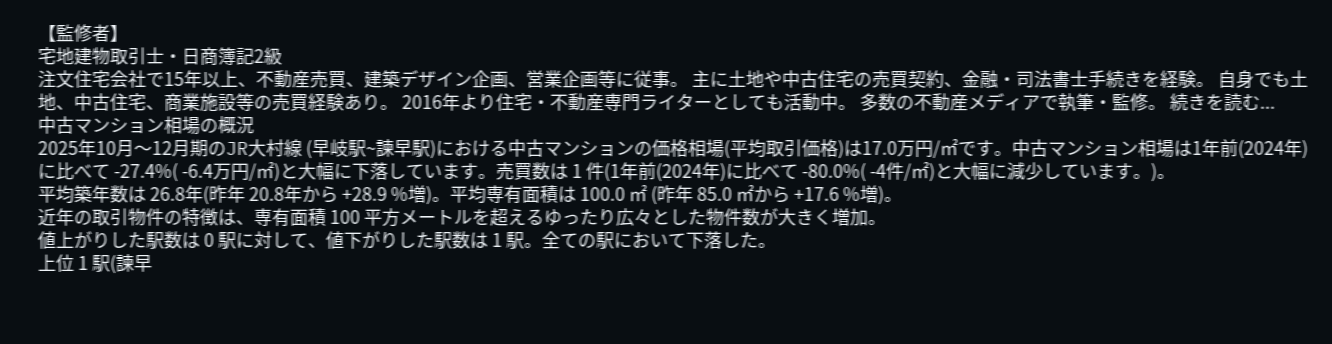【監修者】
宅地建物取引士・日商簿記2級
注文住宅会社で15年以上、不動産売買、建築デザイン企画、営業企画等に従事。 主に土地や中古住宅の売買契約、金融・司法書士手続きを経験。 自身でも土地、中古住宅、商業施設等の売買経験あり。 2016年より住宅・不動産専門ライターとしても活動中。 多数の不動産メディアで執筆・監修。 続きを読む...
中古マンション相場の概況
2025年10月〜12月期のJR大村線 (早岐駅~諫早駅)における中古マンションの価格相場(平均取引価格)は17.0万円/㎡です。中古マンション相場は1年前(2024年)に比べて -27.4%( -6.4万円/㎡)と大幅に下落しています。売買数は 1 件(1年前(2024年)に比べて -80.0%( -4件/㎡)と大幅に減少しています。)。
平均築年数は 26.8年(昨年 20.8年から +28.9 %増)。平均専有面積は 100.0 ㎡ (昨年 85.0 ㎡から +17.6 %増)。
近年の取引物件の特徴は、専有面積 100 平方メートルを超えるゆったり広々とした物件数が大きく増加。
値上がりした駅数は 0 駅に対して、値下がりした駅数は 1 駅。全ての駅において下落した。
上位 1 駅(諫早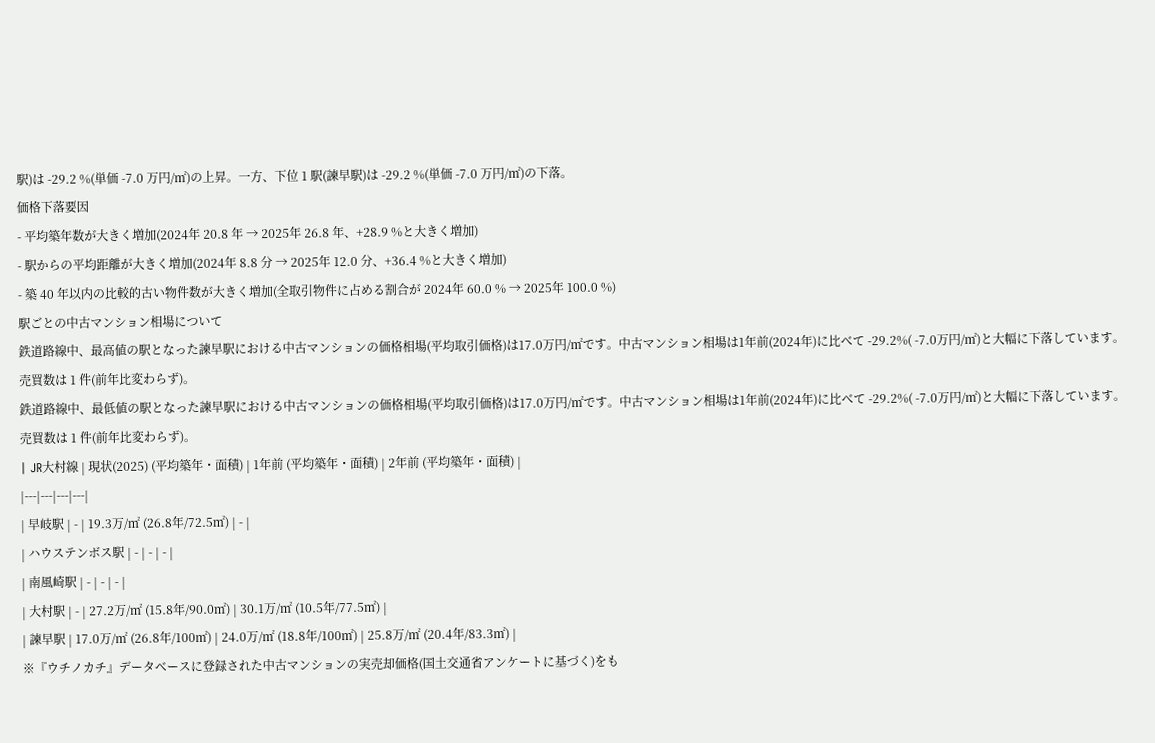駅)は -29.2 %(単価 -7.0 万円/㎡)の上昇。一方、下位 1 駅(諫早駅)は -29.2 %(単価 -7.0 万円/㎡)の下落。
価格下落要因
- 平均築年数が大きく増加(2024年 20.8 年 → 2025年 26.8 年、+28.9 %と大きく増加)
- 駅からの平均距離が大きく増加(2024年 8.8 分 → 2025年 12.0 分、+36.4 %と大きく増加)
- 築 40 年以内の比較的古い物件数が大きく増加(全取引物件に占める割合が 2024年 60.0 % → 2025年 100.0 %)
駅ごとの中古マンション相場について
鉄道路線中、最高値の駅となった諫早駅における中古マンションの価格相場(平均取引価格)は17.0万円/㎡です。中古マンション相場は1年前(2024年)に比べて -29.2%( -7.0万円/㎡)と大幅に下落しています。売買数は 1 件(前年比変わらず)。
鉄道路線中、最低値の駅となった諫早駅における中古マンションの価格相場(平均取引価格)は17.0万円/㎡です。中古マンション相場は1年前(2024年)に比べて -29.2%( -7.0万円/㎡)と大幅に下落しています。売買数は 1 件(前年比変わらず)。
| JR大村線 | 現状(2025) (平均築年・面積) | 1年前 (平均築年・面積) | 2年前 (平均築年・面積) |
|---|---|---|---|
| 早岐駅 | - | 19.3万/㎡ (26.8年/72.5㎡) | - |
| ハウステンボス駅 | - | - | - |
| 南風崎駅 | - | - | - |
| 大村駅 | - | 27.2万/㎡ (15.8年/90.0㎡) | 30.1万/㎡ (10.5年/77.5㎡) |
| 諫早駅 | 17.0万/㎡ (26.8年/100㎡) | 24.0万/㎡ (18.8年/100㎡) | 25.8万/㎡ (20.4年/83.3㎡) |
※『ウチノカチ』データベースに登録された中古マンションの実売却価格(国土交通省アンケートに基づく)をも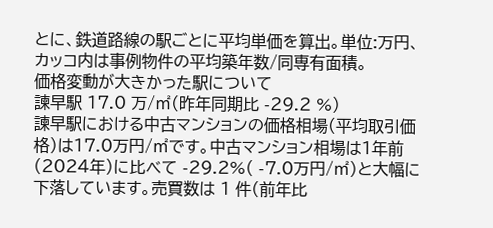とに、鉄道路線の駅ごとに平均単価を算出。単位:万円、カッコ内は事例物件の平均築年数/同専有面積。
価格変動が大きかった駅について
諫早駅 17.0 万/㎡(昨年同期比 -29.2 %)
諫早駅における中古マンションの価格相場(平均取引価格)は17.0万円/㎡です。中古マンション相場は1年前(2024年)に比べて -29.2%( -7.0万円/㎡)と大幅に下落しています。売買数は 1 件(前年比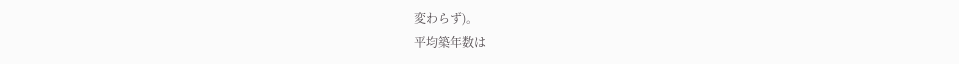変わらず)。
平均築年数は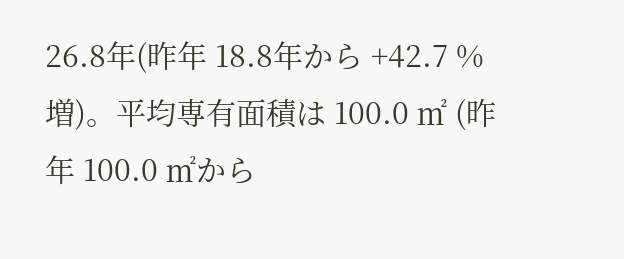26.8年(昨年 18.8年から +42.7 %増)。平均専有面積は 100.0 ㎡ (昨年 100.0 ㎡から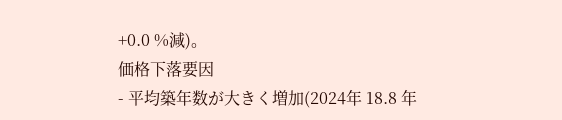+0.0 %減)。
価格下落要因
- 平均築年数が大きく増加(2024年 18.8 年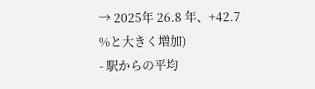→ 2025年 26.8 年、+42.7 %と大きく増加)
- 駅からの平均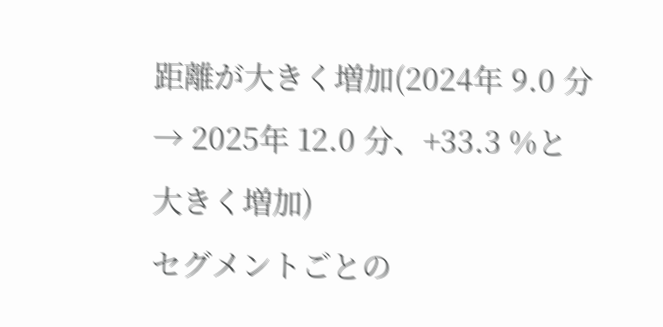距離が大きく増加(2024年 9.0 分 → 2025年 12.0 分、+33.3 %と大きく増加)
セグメントごとの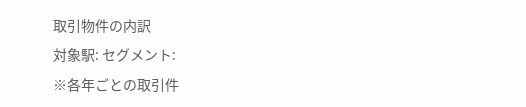取引物件の内訳
対象駅: セグメント:
※各年ごとの取引件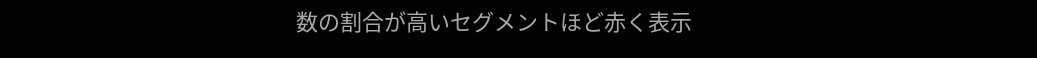数の割合が高いセグメントほど赤く表示